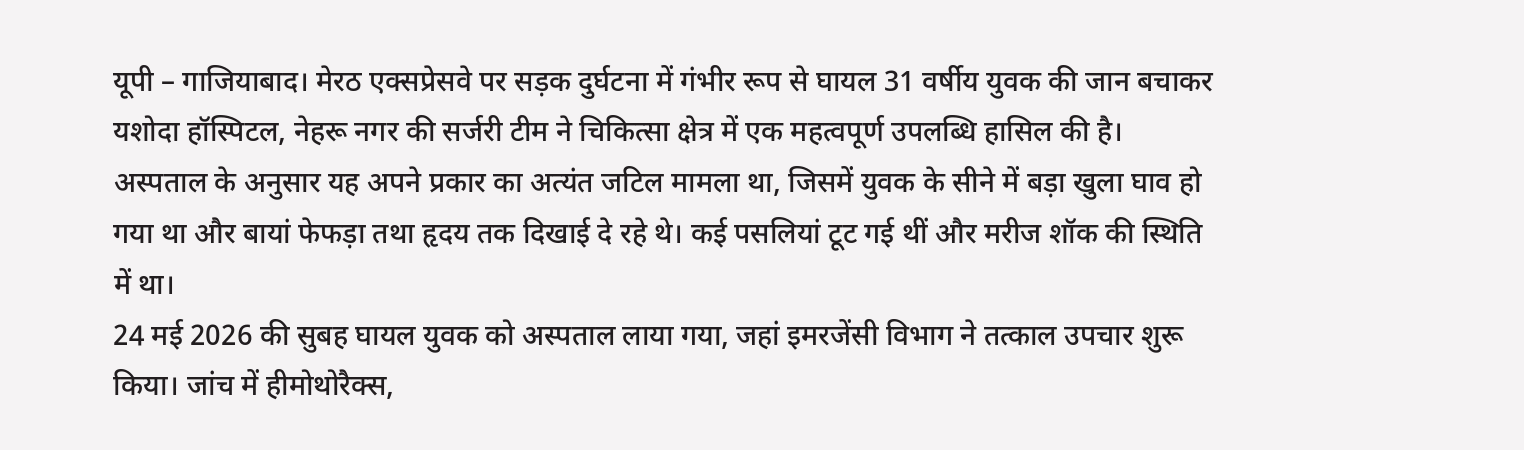यूपी – गाजियाबाद। मेरठ एक्सप्रेसवे पर सड़क दुर्घटना में गंभीर रूप से घायल 31 वर्षीय युवक की जान बचाकर यशोदा हॉस्पिटल, नेहरू नगर की सर्जरी टीम ने चिकित्सा क्षेत्र में एक महत्वपूर्ण उपलब्धि हासिल की है। अस्पताल के अनुसार यह अपने प्रकार का अत्यंत जटिल मामला था, जिसमें युवक के सीने में बड़ा खुला घाव हो गया था और बायां फेफड़ा तथा हृदय तक दिखाई दे रहे थे। कई पसलियां टूट गई थीं और मरीज शॉक की स्थिति में था।
24 मई 2026 की सुबह घायल युवक को अस्पताल लाया गया, जहां इमरजेंसी विभाग ने तत्काल उपचार शुरू किया। जांच में हीमोथोरैक्स,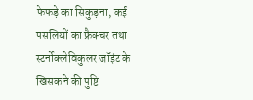फेफड़े का सिकुड़ना, कई पसलियों का फ्रैक्चर तथा स्टर्नोक्लेविकुलर जॉइंट के खिसकने की पुष्टि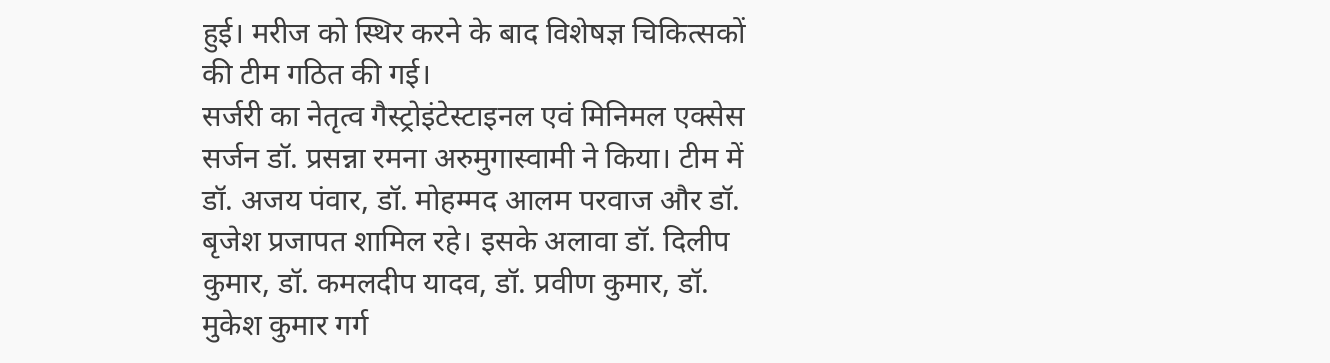हुई। मरीज को स्थिर करने के बाद विशेषज्ञ चिकित्सकों की टीम गठित की गई।
सर्जरी का नेतृत्व गैस्ट्रोइंटेस्टाइनल एवं मिनिमल एक्सेस सर्जन डॉ. प्रसन्ना रमना अरुमुगास्वामी ने किया। टीम में डॉ. अजय पंवार, डॉ. मोहम्मद आलम परवाज और डॉ. बृजेश प्रजापत शामिल रहे। इसके अलावा डॉ. दिलीप कुमार, डॉ. कमलदीप यादव, डॉ. प्रवीण कुमार, डॉ. मुकेश कुमार गर्ग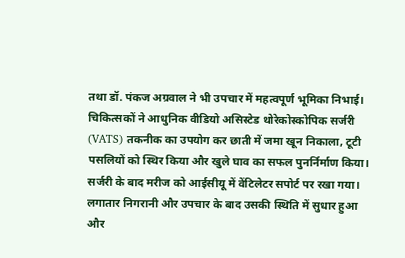तथा डॉ. पंकज अग्रवाल ने भी उपचार में महत्वपूर्ण भूमिका निभाई।
चिकित्सकों ने आधुनिक वीडियो असिस्टेड थोरेकोस्कोपिक सर्जरी (VATS) तकनीक का उपयोग कर छाती में जमा खून निकाला, टूटी पसलियों को स्थिर किया और खुले घाव का सफल पुनर्निर्माण किया। सर्जरी के बाद मरीज को आईसीयू में वेंटिलेटर सपोर्ट पर रखा गया। लगातार निगरानी और उपचार के बाद उसकी स्थिति में सुधार हुआ और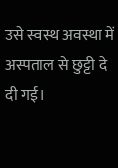उसे स्वस्थ अवस्था में अस्पताल से छुट्टी दे दी गई।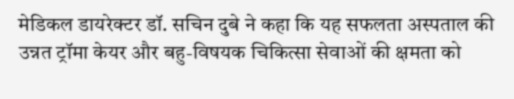मेडिकल डायरेक्टर डॉ. सचिन दुबे ने कहा कि यह सफलता अस्पताल की उन्नत ट्रॉमा केयर और बहु-विषयक चिकित्सा सेवाओं की क्षमता को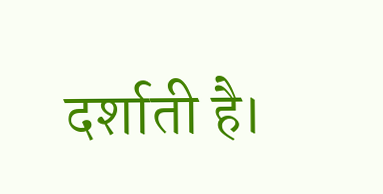दर्शाती है।